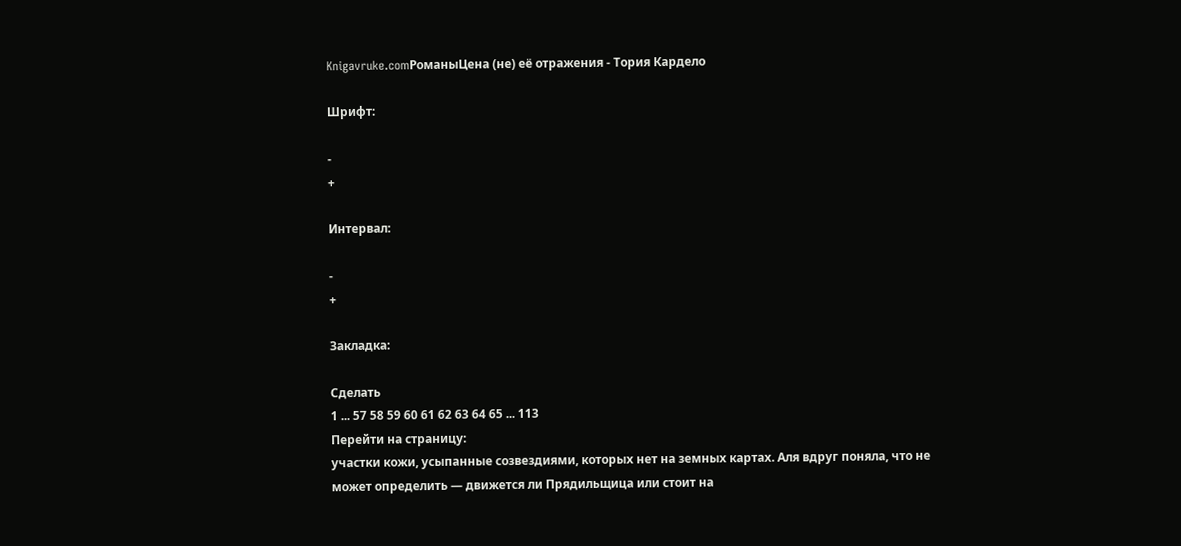Knigavruke.comРоманыЦена (не) её отражения - Тория Кардело

Шрифт:

-
+

Интервал:

-
+

Закладка:

Сделать
1 ... 57 58 59 60 61 62 63 64 65 ... 113
Перейти на страницу:
участки кожи, усыпанные созвездиями, которых нет на земных картах. Аля вдруг поняла, что не может определить — движется ли Прядильщица или стоит на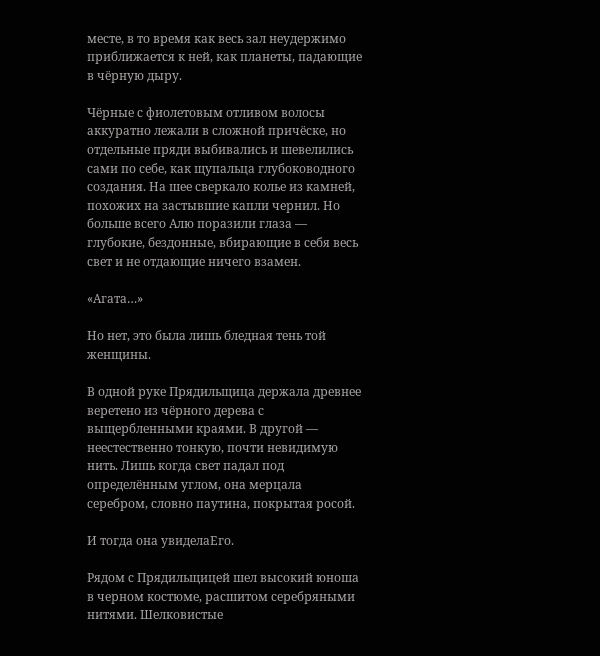месте, в то время как весь зал неудержимо приближается к ней, как планеты, падающие в чёрную дыру.

Чёрные с фиолетовым отливом волосы аккуратно лежали в сложной причёске, но отдельные пряди выбивались и шевелились сами по себе, как щупальца глубоководного создания. На шее сверкало колье из камней, похожих на застывшие капли чернил. Но больше всего Алю поразили глаза — глубокие, бездонные, вбирающие в себя весь свет и не отдающие ничего взамен.

«Агата…»

Но нет, это была лишь бледная тень той женщины.

В одной руке Прядильщица держала древнее веретено из чёрного дерева с выщербленными краями. В другой — неестественно тонкую, почти невидимую нить. Лишь когда свет падал под определённым углом, она мерцала серебром, словно паутина, покрытая росой.

И тогда она увиделаЕго.

Рядом с Прядильщицей шел высокий юноша в черном костюме, расшитом серебряными нитями. Шелковистые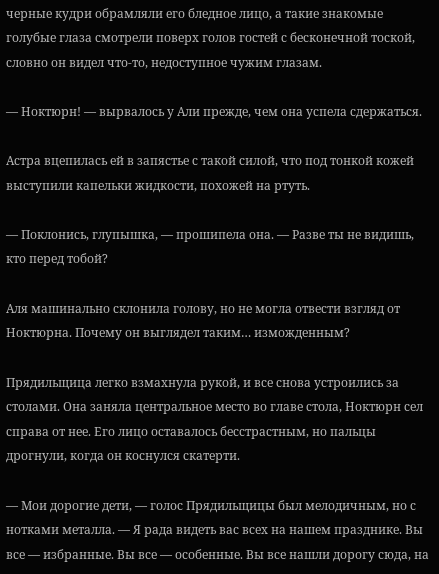черные кудри обрамляли его бледное лицо, а такие знакомые голубые глаза смотрели поверх голов гостей с бесконечной тоской, словно он видел что-то, недоступное чужим глазам.

— Ноктюрн! — вырвалось у Али прежде, чем она успела сдержаться.

Астра вцепилась ей в запястье с такой силой, что под тонкой кожей выступили капельки жидкости, похожей на ртуть.

— Поклонись, глупышка, — прошипела она. — Разве ты не видишь, кто перед тобой?

Аля машинально склонила голову, но не могла отвести взгляд от Ноктюрна. Почему он выглядел таким… изможденным?

Прядильщица легко взмахнула рукой, и все снова устроились за столами. Она заняла центральное место во главе стола, Ноктюрн сел справа от нее. Его лицо оставалось бесстрастным, но пальцы дрогнули, когда он коснулся скатерти.

— Мои дорогие дети, — голос Прядильщицы был мелодичным, но с нотками металла. — Я рада видеть вас всех на нашем празднике. Вы все — избранные. Вы все — особенные. Вы все нашли дорогу сюда, на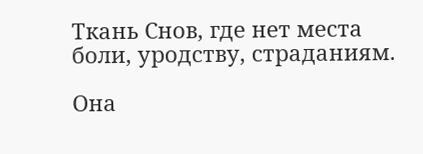Ткань Снов, где нет места боли, уродству, страданиям.

Она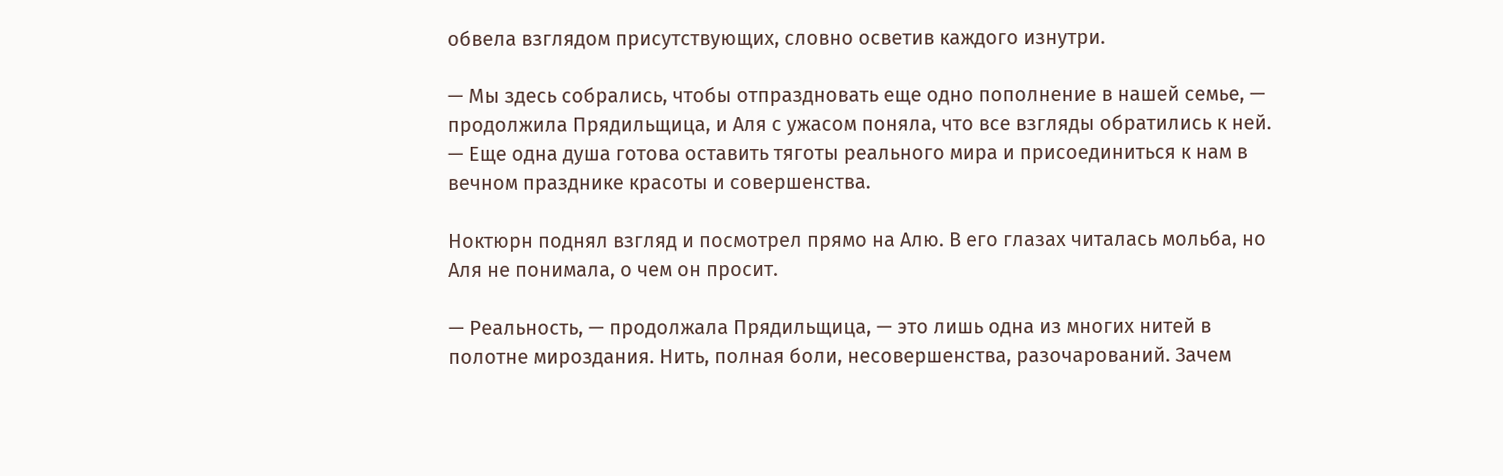обвела взглядом присутствующих, словно осветив каждого изнутри.

— Мы здесь собрались, чтобы отпраздновать еще одно пополнение в нашей семье, — продолжила Прядильщица, и Аля с ужасом поняла, что все взгляды обратились к ней. — Еще одна душа готова оставить тяготы реального мира и присоединиться к нам в вечном празднике красоты и совершенства.

Ноктюрн поднял взгляд и посмотрел прямо на Алю. В его глазах читалась мольба, но Аля не понимала, о чем он просит.

— Реальность, — продолжала Прядильщица, — это лишь одна из многих нитей в полотне мироздания. Нить, полная боли, несовершенства, разочарований. Зачем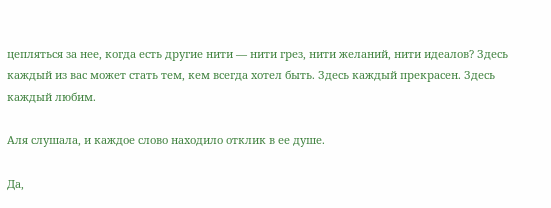цепляться за нее, когда есть другие нити — нити грез, нити желаний, нити идеалов? Здесь каждый из вас может стать тем, кем всегда хотел быть. Здесь каждый прекрасен. Здесь каждый любим.

Аля слушала, и каждое слово находило отклик в ее душе.

Да,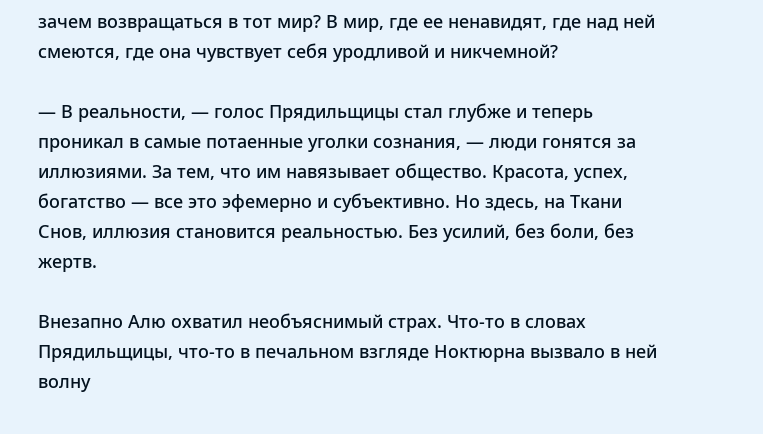зачем возвращаться в тот мир? В мир, где ее ненавидят, где над ней смеются, где она чувствует себя уродливой и никчемной?

— В реальности, — голос Прядильщицы стал глубже и теперь проникал в самые потаенные уголки сознания, — люди гонятся за иллюзиями. За тем, что им навязывает общество. Красота, успех, богатство — все это эфемерно и субъективно. Но здесь, на Ткани Снов, иллюзия становится реальностью. Без усилий, без боли, без жертв.

Внезапно Алю охватил необъяснимый страх. Что-то в словах Прядильщицы, что-то в печальном взгляде Ноктюрна вызвало в ней волну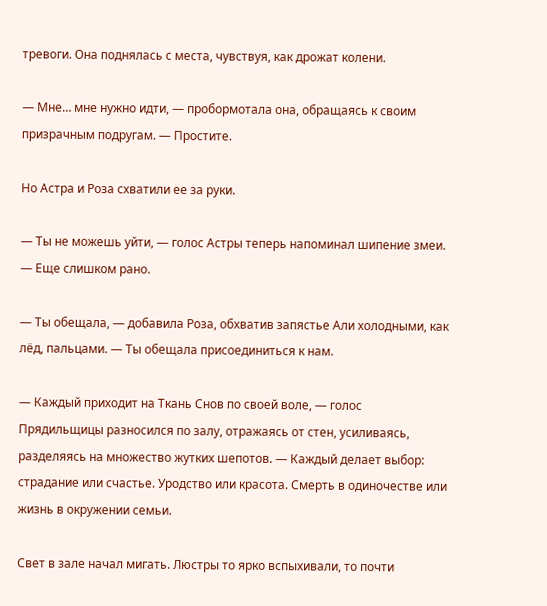тревоги. Она поднялась с места, чувствуя, как дрожат колени.

— Мне… мне нужно идти, — пробормотала она, обращаясь к своим призрачным подругам. — Простите.

Но Астра и Роза схватили ее за руки.

— Ты не можешь уйти, — голос Астры теперь напоминал шипение змеи. — Еще слишком рано.

— Ты обещала, — добавила Роза, обхватив запястье Али холодными, как лёд, пальцами. — Ты обещала присоединиться к нам.

— Каждый приходит на Ткань Снов по своей воле, — голос Прядильщицы разносился по залу, отражаясь от стен, усиливаясь, разделяясь на множество жутких шепотов. — Каждый делает выбор: страдание или счастье. Уродство или красота. Смерть в одиночестве или жизнь в окружении семьи.

Свет в зале начал мигать. Люстры то ярко вспыхивали, то почти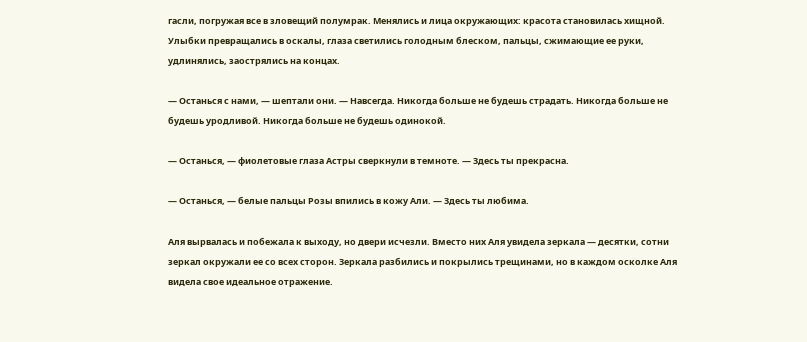гасли, погружая все в зловещий полумрак. Менялись и лица окружающих: красота становилась хищной. Улыбки превращались в оскалы, глаза светились голодным блеском, пальцы, сжимающие ее руки, удлинялись, заострялись на концах.

— Останься с нами, — шептали они. — Навсегда. Никогда больше не будешь страдать. Никогда больше не будешь уродливой. Никогда больше не будешь одинокой.

— Останься, — фиолетовые глаза Астры сверкнули в темноте. — Здесь ты прекрасна.

— Останься, — белые пальцы Розы впились в кожу Али. — Здесь ты любима.

Аля вырвалась и побежала к выходу, но двери исчезли. Вместо них Аля увидела зеркала — десятки, сотни зеркал окружали ее со всех сторон. Зеркала разбились и покрылись трещинами, но в каждом осколке Аля видела свое идеальное отражение.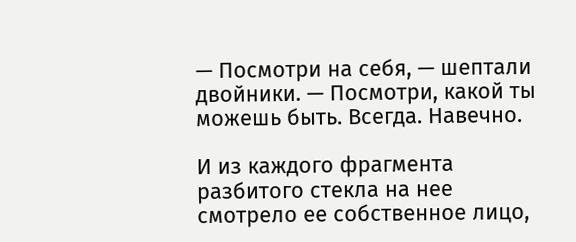— Посмотри на себя, — шептали двойники. — Посмотри, какой ты можешь быть. Всегда. Навечно.

И из каждого фрагмента разбитого стекла на нее смотрело ее собственное лицо,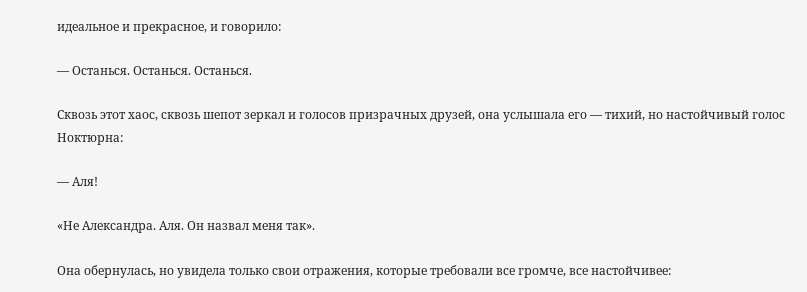идеальное и прекрасное, и говорило:

— Останься. Останься. Останься.

Сквозь этот хаос, сквозь шепот зеркал и голосов призрачных друзей, она услышала его — тихий, но настойчивый голос Ноктюрна:

— Аля!

«Не Александра. Аля. Он назвал меня так».

Она обернулась, но увидела только свои отражения, которые требовали все громче, все настойчивее: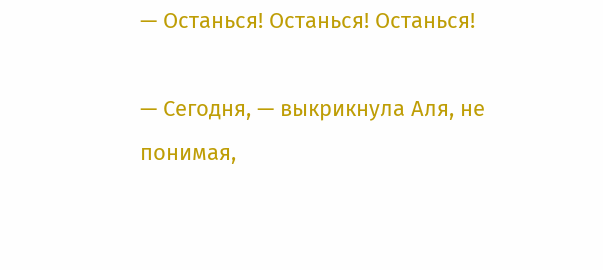— Останься! Останься! Останься!

— Сегодня, — выкрикнула Аля, не понимая,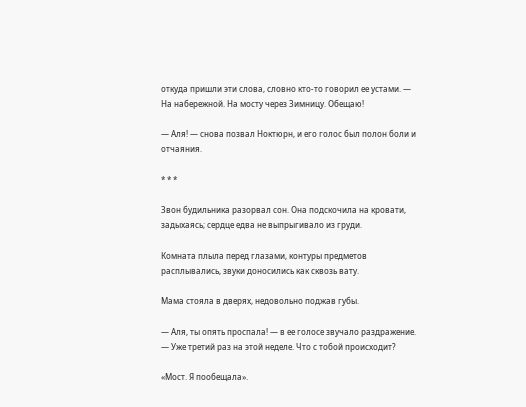откуда пришли эти слова, словно кто-то говорил ее устами. — На набережной. На мосту через Зимницу. Обещаю!

— Аля! — снова позвал Ноктюрн, и его голос был полон боли и отчаяния.

* * *

Звон будильника разорвал сон. Она подскочила на кровати, задыхаясь; сердце едва не выпрыгивало из груди.

Комната плыла перед глазами, контуры предметов расплывались, звуки доносились как сквозь вату.

Мама стояла в дверях, недовольно поджав губы.

— Аля, ты опять проспала! — в ее голосе звучало раздражение. — Уже третий раз на этой неделе. Что с тобой происходит?

«Мост. Я пообещала».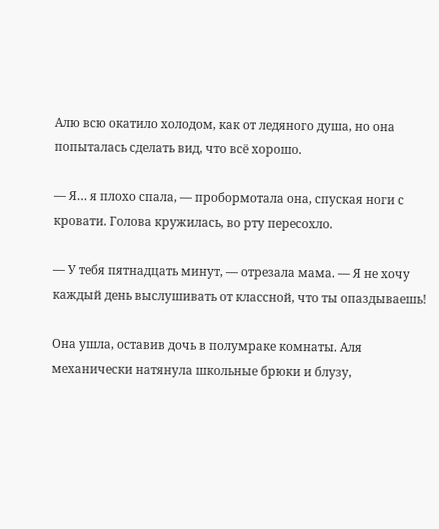Алю всю окатило холодом, как от ледяного душа, но она попыталась сделать вид, что всё хорошо.

— Я… я плохо спала, — пробормотала она, спуская ноги с кровати. Голова кружилась, во рту пересохло.

— У тебя пятнадцать минут, — отрезала мама. — Я не хочу каждый день выслушивать от классной, что ты опаздываешь!

Она ушла, оставив дочь в полумраке комнаты. Аля механически натянула школьные брюки и блузу,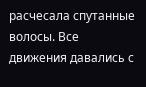расчесала спутанные волосы. Все движения давались с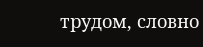трудом, словно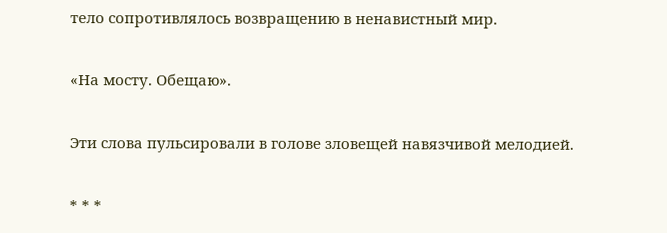тело сопротивлялось возвращению в ненавистный мир.

«На мосту. Обещаю».

Эти слова пульсировали в голове зловещей навязчивой мелодией.

* * *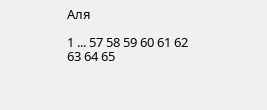Аля

1 ... 57 58 59 60 61 62 63 64 65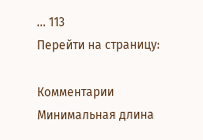... 113
Перейти на страницу:

Комментарии
Минимальная длина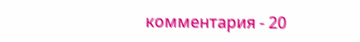комментария - 20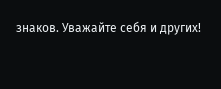знаков. Уважайте себя и других!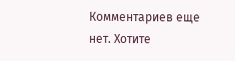Комментариев еще нет. Хотите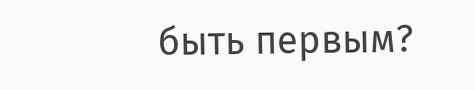быть первым?